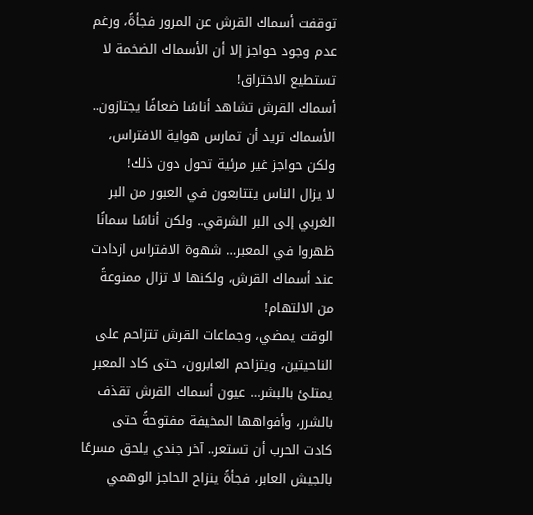توقفت أسماك القرش عن المرور فجأةً، ورغم عدم وجود حواجز إلا أن الأسماك الضخمة لا تستطيع الاختراق!
أسماك القرش تشاهد أناسًا ضعافًا يجتازون.. الأسماك تريد أن تمارس هواية الافتراس، ولكن حواجز غير مرئية تحول دون ذلك!
لا يزال الناس يتتابعون في العبور من البر الغربي إلى البر الشرقي.. ولكن أناسًا سمانًا ظهروا في المعبر… شهوة الافتراس ازدادت عند أسماك القرش، ولكنها لا تزال ممنوعةً من الالتهام!
الوقت يمضي، وجماعات القرش تتزاحم على الناحيتين، ويتزاحم العابرون، حتى كاد المعبر يمتلئ بالبشر… عيون أسماك القرش تقذف بالشرر، وأفواهها المخيفة مفتوحةً حتى كادت الحرب أن تستعر.. آخر جندي يلحق مسرعًا بالجيش العابر، فجأةً ينزاح الحاجز الوهمي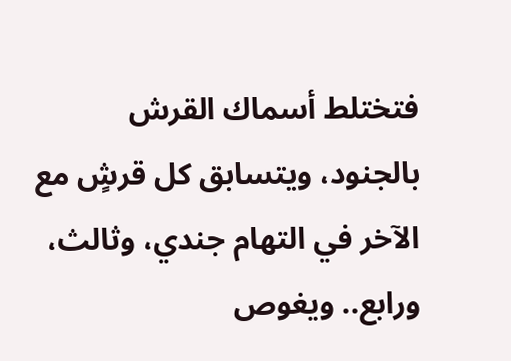فتختلط أسماك القرش بالجنود، ويتسابق كل قرشٍ مع الآخر في التهام جندي، وثالث، ورابع.. ويغوص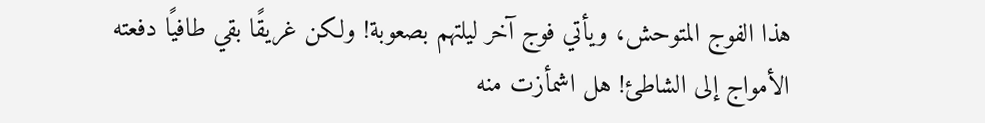هذا الفوج المتوحش، ويأتي فوج آخر ليلتهم بصعوبة! ولكن غريقًا بقي طافيًا دفعته الأمواج إلى الشاطئ! هل اشمأزت منه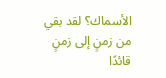الأسماك؟ لقد بقي من زمنٍ إلى زمنٍ قائدًا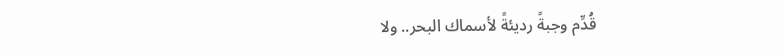قُدِّم وجبةً رديئةً لأسماك البحر.. ولا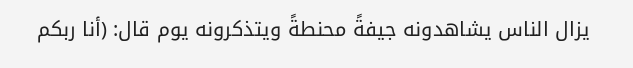يزال الناس يشاهدونه جيفةً محنطةً ويتذكرونه يوم قال: (أنا ربكم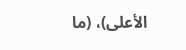الأعلى)، (ما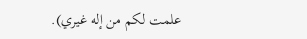علمت لكم من إله غيري).